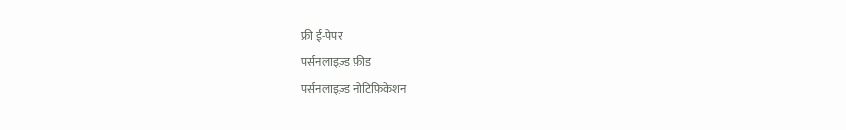फ्री ई-पेपर
पर्सनलाइज़्ड फ़ीड
पर्सनलाइज़्ड नोटिफ़िकेशन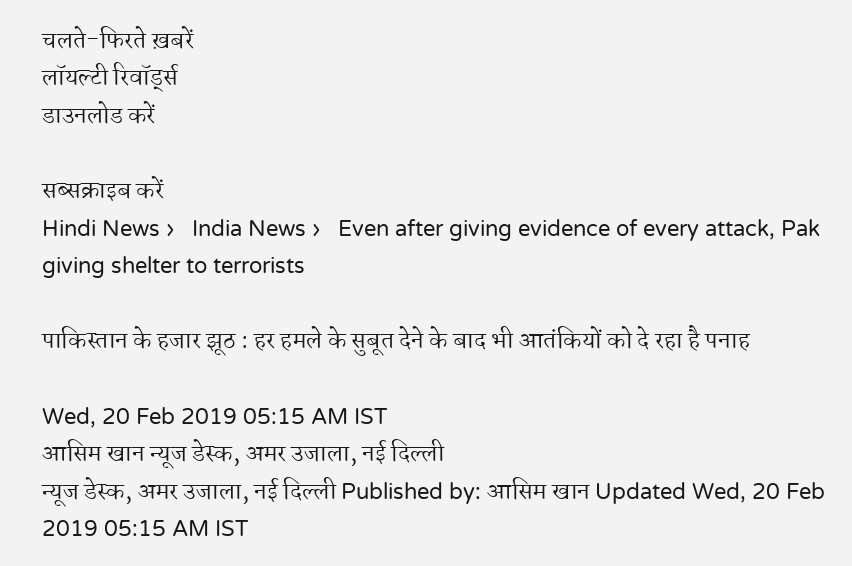चलते-फिरते ख़बरें
लॉयल्टी रिवॉर्ड्स
डाउनलोड करें

सब्सक्राइब करें
Hindi News ›   India News ›   Even after giving evidence of every attack, Pak giving shelter to terrorists

पाकिस्तान के हजार झूठ : हर हमले के सुबूत देने के बाद भी आतंकियों को दे रहा है पनाह

Wed, 20 Feb 2019 05:15 AM IST
आसिम खान न्यूज डेस्क, अमर उजाला, नई दिल्ली
न्यूज डेस्क, अमर उजाला, नई दिल्ली Published by: आसिम खान Updated Wed, 20 Feb 2019 05:15 AM IST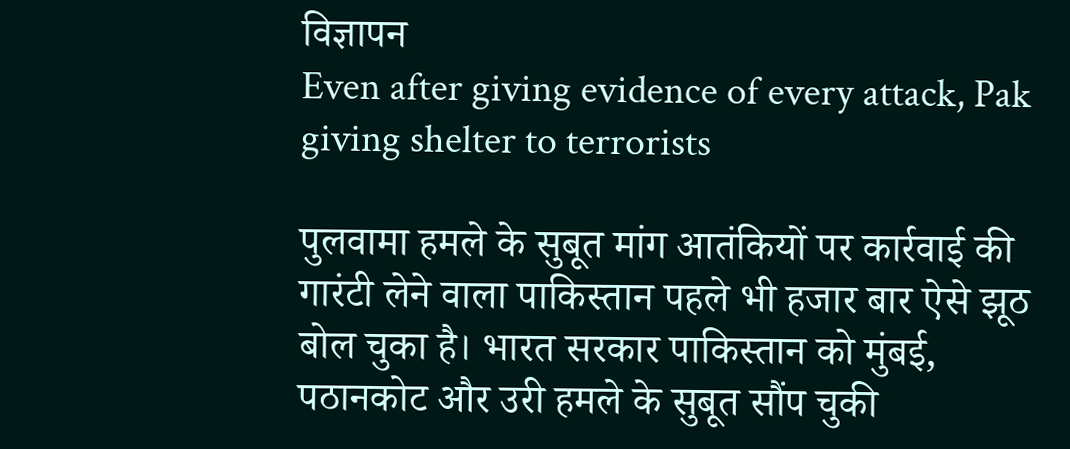विज्ञापन
Even after giving evidence of every attack, Pak giving shelter to terrorists

पुलवामा हमले के सुबूत मांग आतंकियों पर कार्रवाई की गारंटी लेने वाला पाकिस्तान पहले भी हजार बार ऐसे झूठ बोल चुका है। भारत सरकार पाकिस्तान को मुंबई, पठानकोट और उरी हमले के सुबूत सौंप चुकी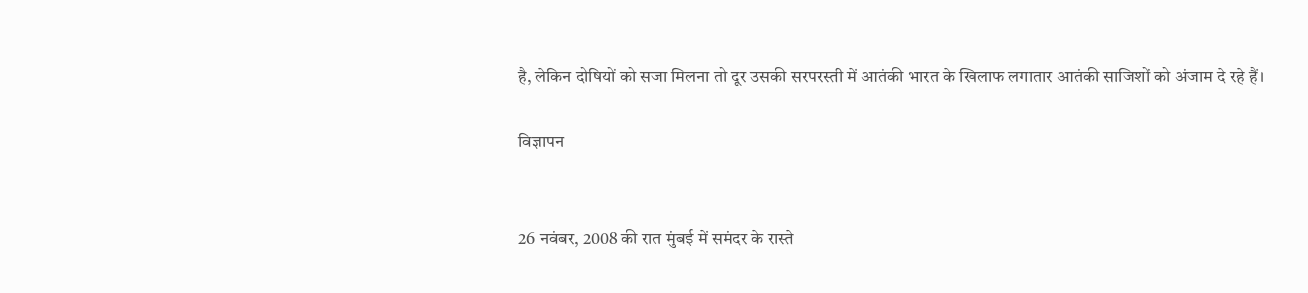है, लेकिन दोषियों को सजा मिलना तो दूर उसकी सरपरस्ती में आतंकी भारत के खिलाफ लगातार आतंकी साजिशों को अंजाम दे रहे हैं।

विज्ञापन


26 नवंबर, 2008 की रात मुंबई में समंदर के रास्ते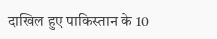दाखिल हुए पाकिस्तान के 10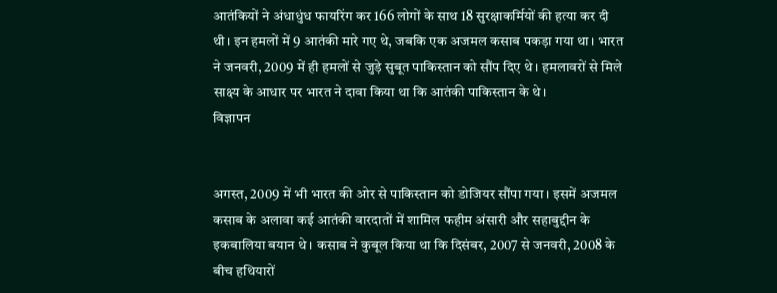आतंकियों ने अंधाधुंध फायरिंग कर 166 लोगों के साथ 18 सुरक्षाकर्मियों की हत्या कर दी थी। इन हमलों में 9 आतंकी मारे गए थे, जबकि एक अजमल कसाब पकड़ा गया था। भारत ने जनवरी, 2009 में ही हमलों से जुड़े सुबूत पाकिस्तान को सौंप दिए थे। हमलावरों से मिले साक्ष्य के आधार पर भारत ने दावा किया था कि आतंकी पाकिस्तान के थे।
विज्ञापन


अगस्त, 2009 में भी भारत की ओर से पाकिस्तान को डोजियर सौंपा गया। इसमें अजमल कसाब के अलावा कई आतंकी वारदातों में शामिल फहीम अंसारी और सहाबुद्दीन के इकबालिया बयान थे। कसाब ने कुबूल किया था कि दिसंबर, 2007 से जनवरी, 2008 के बीच हथियारों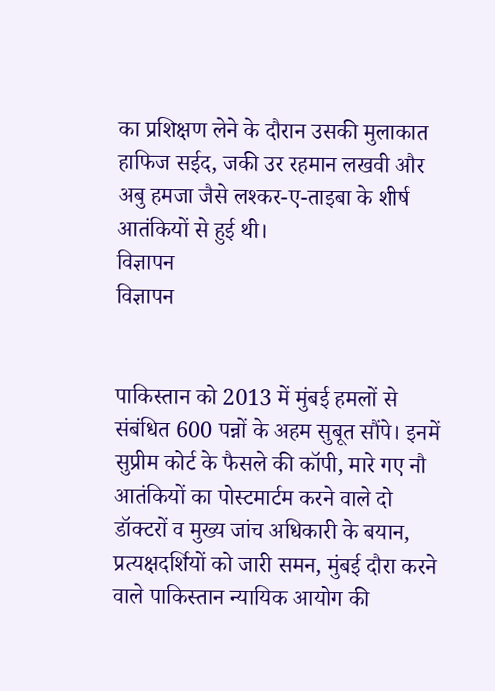का प्रशिक्षण लेने के दौरान उसकी मुलाकात हाफिज सईद, जकी उर रहमान लखवी और अबु हमजा जैसे लश्कर-ए-ताइबा के शीर्ष आतंकियों से हुई थी।
विज्ञापन
विज्ञापन


पाकिस्तान को 2013 में मुंबई हमलों से संबंधित 600 पन्नों के अहम सुबूत सौंपे। इनमें सुप्रीम कोर्ट के फैसले की कॉपी, मारे गए नौ आतंकियों का पोस्टमार्टम करने वाले दो डॉक्टरों व मुख्य जांच अधिकारी के बयान, प्रत्यक्षदर्शियों को जारी समन, मुंबई दौरा करने वाले पाकिस्तान न्यायिक आयोग की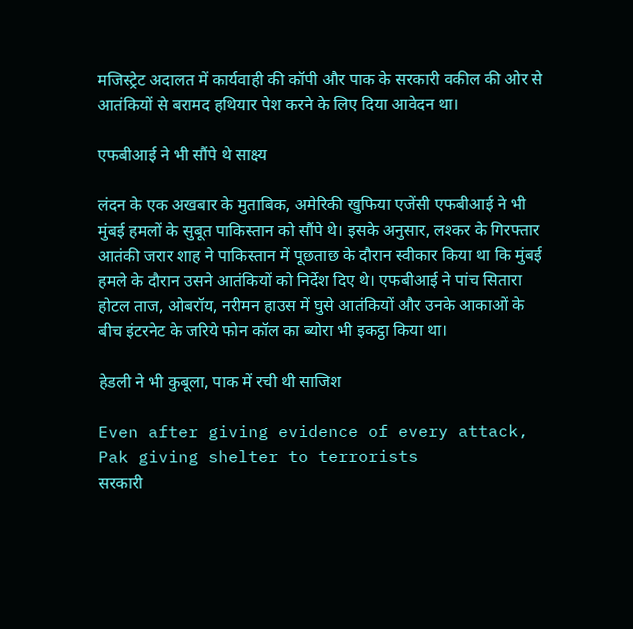मजिस्ट्रेट अदालत में कार्यवाही की कॉपी और पाक के सरकारी वकील की ओर से आतंकियों से बरामद हथियार पेश करने के लिए दिया आवेदन था।

एफबीआई ने भी सौंपे थे साक्ष्य

लंदन के एक अखबार के मुताबिक, अमेरिकी खुफिया एजेंसी एफबीआई ने भी मुंबई हमलों के सुबूत पाकिस्तान को सौंपे थे। इसके अनुसार, लश्कर के गिरफ्तार आतंकी जरार शाह ने पाकिस्तान में पूछताछ के दौरान स्वीकार किया था कि मुंबई हमले के दौरान उसने आतंकियों को निर्देश दिए थे। एफबीआई ने पांच सितारा होटल ताज, ओबरॉय, नरीमन हाउस में घुसे आतंकियों और उनके आकाओं के बीच इंटरनेट के जरिये फोन कॉल का ब्योरा भी इकट्ठा किया था।

हेडली ने भी कुबूला, पाक में रची थी साजिश

Even after giving evidence of every attack, Pak giving shelter to terrorists
सरकारी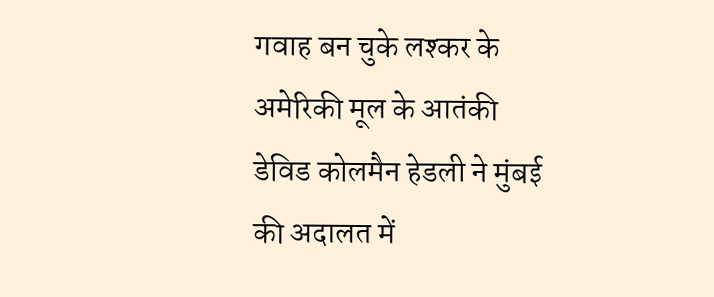गवाह बन चुके लश्कर के अमेरिकी मूल के आतंकी डेविड कोलमैन हेडली ने मुंबई की अदालत में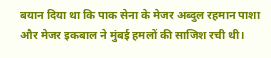बयान दिया था कि पाक सेना के मेजर अब्दुल रहमान पाशा और मेजर इकबाल ने मुंबई हमलों की साजिश रची थी।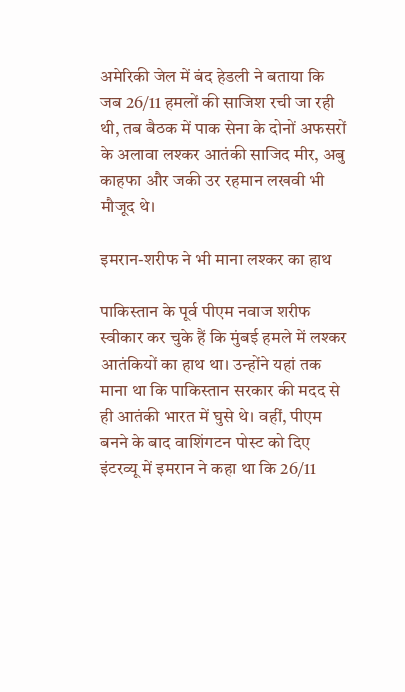अमेरिकी जेल में बंद हेडली ने बताया कि जब 26/11 हमलों की साजिश रची जा रही थी, तब बैठक में पाक सेना के दोनों अफसरों के अलावा लश्कर आतंकी साजिद मीर, अबु काहफा और जकी उर रहमान लखवी भी मौजूद थे।

इमरान-शरीफ ने भी माना लश्कर का हाथ

पाकिस्तान के पूर्व पीएम नवाज शरीफ स्वीकार कर चुके हैं कि मुंबई हमले में लश्कर आतंकियों का हाथ था। उन्होंने यहां तक माना था कि पाकिस्तान सरकार की मदद से ही आतंकी भारत में घुसे थे। वहीं, पीएम बनने के बाद वाशिंगटन पोस्ट को दिए इंटरव्यू में इमरान ने कहा था कि 26/11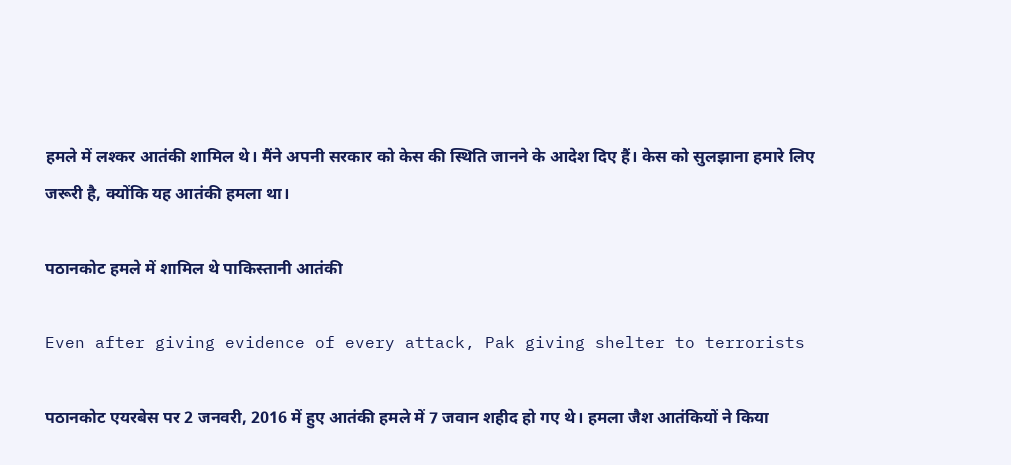हमले में लश्कर आतंकी शामिल थे। मैंने अपनी सरकार को केस की स्थिति जानने के आदेश दिए हैं। केस को सुलझाना हमारे लिए जरूरी है, क्योंकि यह आतंकी हमला था।

पठानकोट हमले में शामिल थे पाकिस्तानी आतंकी

Even after giving evidence of every attack, Pak giving shelter to terrorists

पठानकोट एयरबेस पर 2 जनवरी, 2016 में हुए आतंकी हमले में 7 जवान शहीद हो गए थे। हमला जैश आतंकियों ने किया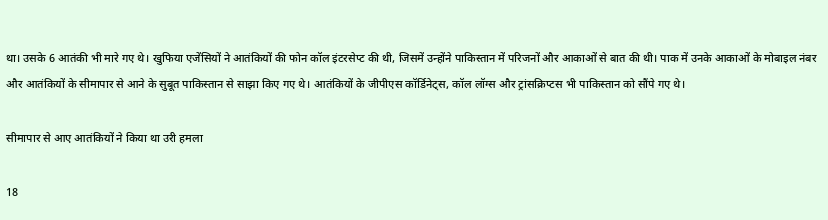था। उसके 6 आतंकी भी मारे गए थे। खुफिया एजेंसियों ने आतंकियों की फोन कॉल इंटरसेप्ट की थी, जिसमें उन्होंने पाकिस्तान में परिजनों और आकाओं से बात की थी। पाक में उनके आकाओं के मोबाइल नंबर और आतंकियों के सीमापार से आने के सुबूत पाकिस्तान से साझा किए गए थे। आतंकियों के जीपीएस कॉर्डिनेट्स, कॉल लॉग्स और ट्रांसक्रिप्टस भी पाकिस्तान को सौंपे गए थे।

सीमापार से आए आतंकियों ने किया था उरी हमला

18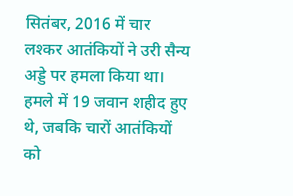सितंबर, 2016 में चार लश्कर आतंकियों ने उरी सैन्य अड्डे पर हमला किया था। हमले में 19 जवान शहीद हुए थे, जबकि चारों आतंकियों को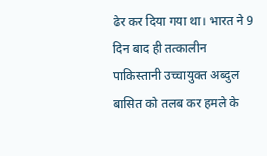ढेर कर दिया गया था। भारत ने 9 दिन बाद ही तत्कालीन पाकिस्तानी उच्चायुक्त अब्दुल बासित को तलब कर हमले के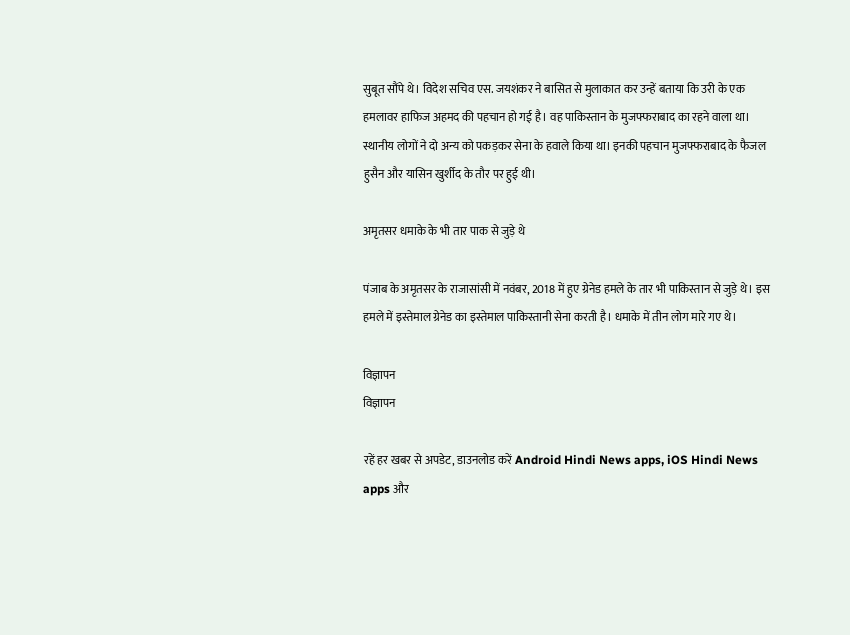सुबूत सौंपे थे। विदेश सचिव एस. जयशंकर ने बासित से मुलाकात कर उन्हें बताया कि उरी के एक हमलावर हाफिज अहमद की पहचान हो गई है। वह पाकिस्तान के मुजफ्फराबाद का रहने वाला था। स्थानीय लोगों ने दो अन्य को पकड़कर सेना के हवाले किया था। इनकी पहचान मुजफ्फराबाद के फैजल हुसैन और यासिन खुर्शीद के तौर पर हुई थी।

अमृतसर धमाके के भी तार पाक से जुड़े थे

पंजाब के अमृतसर के राजासांसी में नवंबर, 2018 में हुए ग्रेनेड हमले के तार भी पाकिस्तान से जुड़े थे। इस हमले में इस्तेमाल ग्रेनेड का इस्तेमाल पाकिस्तानी सेना करती है। धमाके में तीन लोग मारे गए थे।

विज्ञापन
विज्ञापन

रहें हर खबर से अपडेट, डाउनलोड करें Android Hindi News apps, iOS Hindi News apps और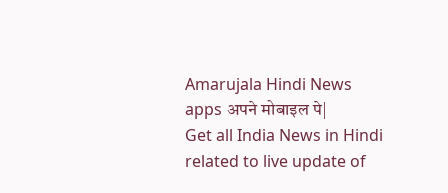Amarujala Hindi News apps अपने मोबाइल पे|
Get all India News in Hindi related to live update of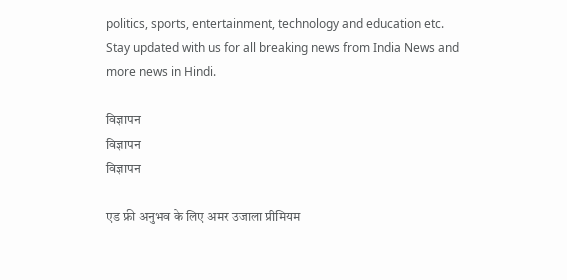politics, sports, entertainment, technology and education etc. Stay updated with us for all breaking news from India News and more news in Hindi.

विज्ञापन
विज्ञापन
विज्ञापन

एड फ्री अनुभव के लिए अमर उजाला प्रीमियम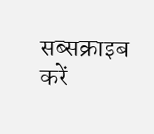सब्सक्राइब करें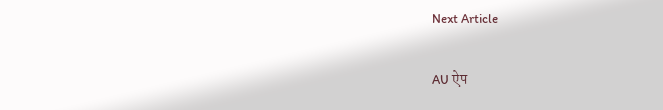Next Article

AU ऐप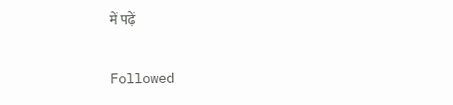में पढ़ें

Followed